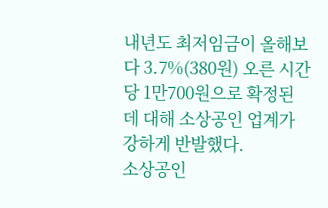내년도 최저임금이 올해보다 3.7%(380원) 오른 시간당 1만700원으로 확정된 데 대해 소상공인 업계가 강하게 반발했다.
소상공인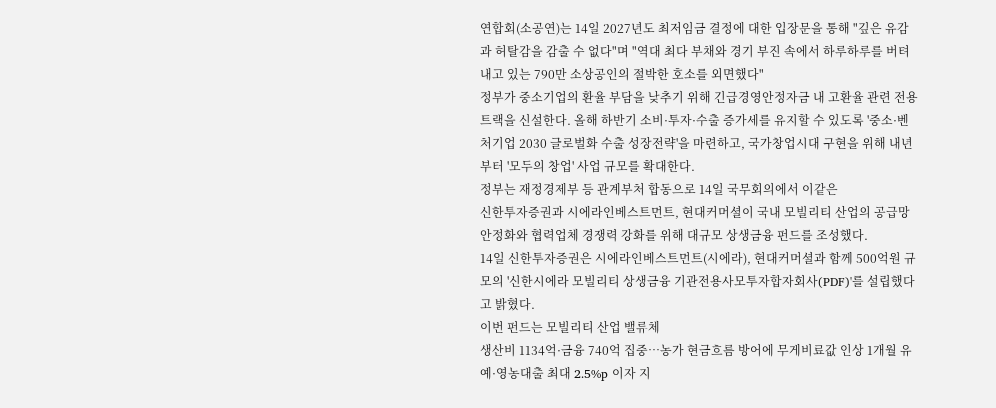연합회(소공연)는 14일 2027년도 최저임금 결정에 대한 입장문을 통해 "깊은 유감과 허탈감을 감출 수 없다"며 "역대 최다 부채와 경기 부진 속에서 하루하루를 버텨내고 있는 790만 소상공인의 절박한 호소를 외면했다"
정부가 중소기업의 환율 부담을 낮추기 위해 긴급경영안정자금 내 고환율 관련 전용트랙을 신설한다. 올해 하반기 소비·투자·수출 증가세를 유지할 수 있도록 '중소·벤처기업 2030 글로벌화 수출 성장전략'을 마련하고, 국가창업시대 구현을 위해 내년부터 '모두의 창업' 사업 규모를 확대한다.
정부는 재정경제부 등 관계부처 합동으로 14일 국무회의에서 이같은
신한투자증권과 시에라인베스트먼트, 현대커머셜이 국내 모빌리티 산업의 공급망 안정화와 협력업체 경쟁력 강화를 위해 대규모 상생금융 펀드를 조성했다.
14일 신한투자증권은 시에라인베스트먼트(시에라), 현대커머셜과 함께 500억원 규모의 '신한시에라 모빌리티 상생금융 기관전용사모투자합자회사(PDF)'를 설립했다고 밝혔다.
이번 펀드는 모빌리티 산업 밸류체
생산비 1134억·금융 740억 집중…농가 현금흐름 방어에 무게비료값 인상 1개월 유예·영농대출 최대 2.5%p 이자 지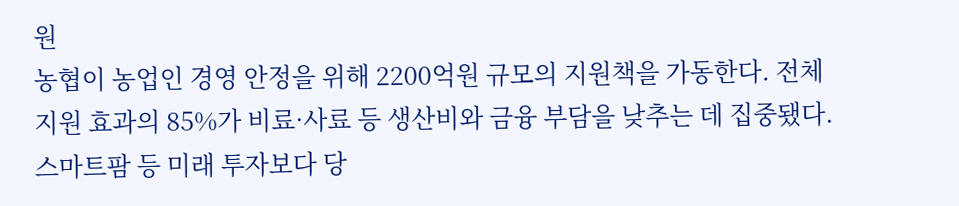원
농협이 농업인 경영 안정을 위해 2200억원 규모의 지원책을 가동한다. 전체 지원 효과의 85%가 비료·사료 등 생산비와 금융 부담을 낮추는 데 집중됐다. 스마트팜 등 미래 투자보다 당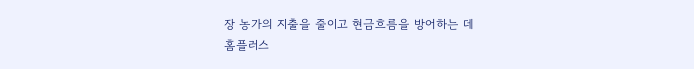장 농가의 지출을 줄이고 현금흐름을 방어하는 데
홈플러스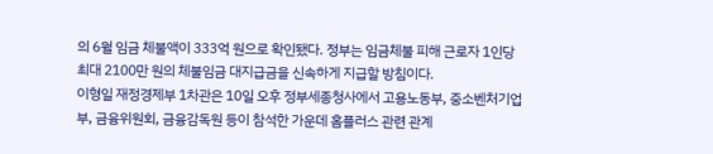의 6월 임금 체불액이 333억 원으로 확인됐다. 정부는 임금체불 피해 근로자 1인당 최대 2100만 원의 체불임금 대지급금을 신속하게 지급할 방침이다.
이형일 재정경제부 1차관은 10일 오후 정부세종청사에서 고용노동부, 중소벤처기업부, 금융위원회, 금융감독원 등이 참석한 가운데 홈플러스 관련 관계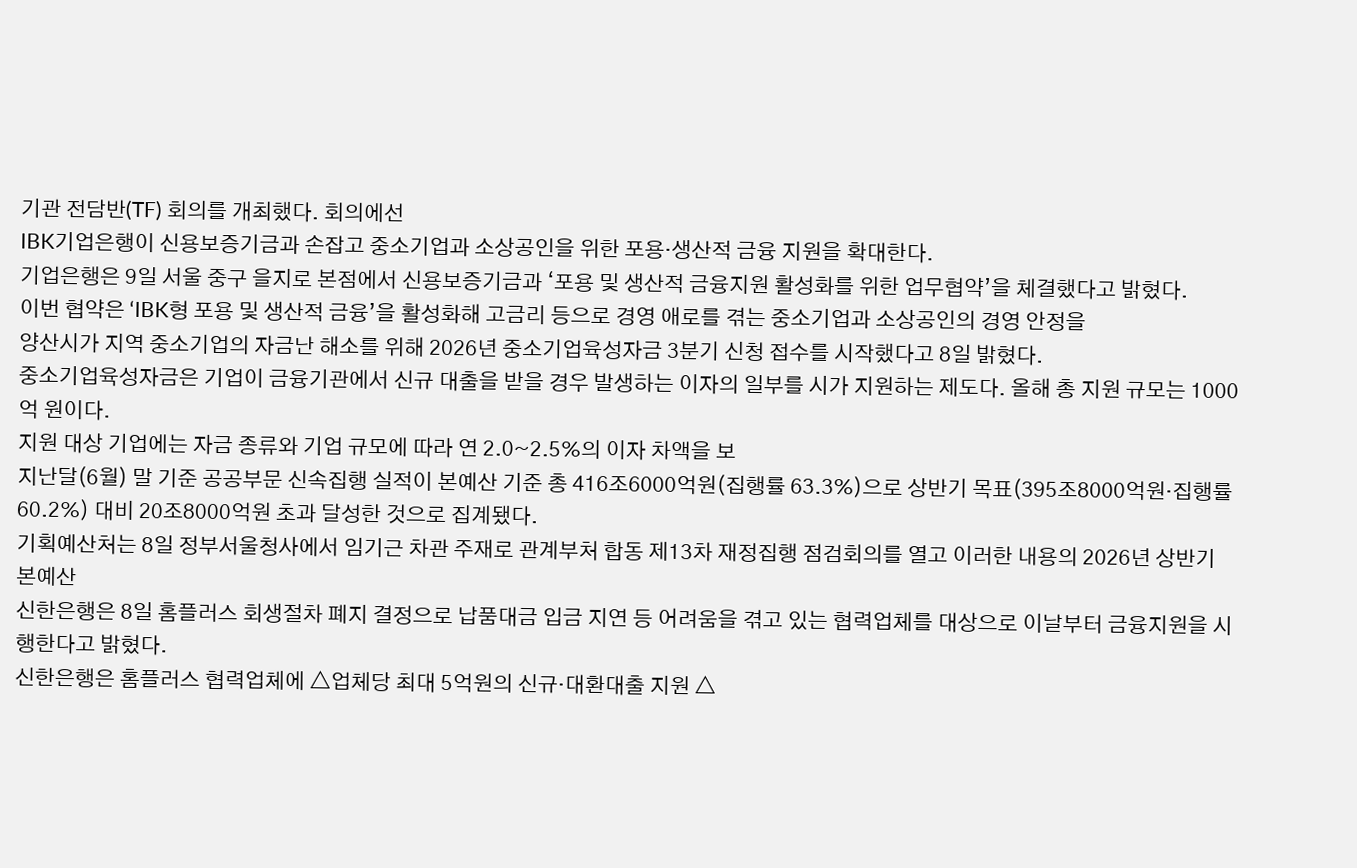기관 전담반(TF) 회의를 개최했다. 회의에선
IBK기업은행이 신용보증기금과 손잡고 중소기업과 소상공인을 위한 포용·생산적 금융 지원을 확대한다.
기업은행은 9일 서울 중구 을지로 본점에서 신용보증기금과 ‘포용 및 생산적 금융지원 활성화를 위한 업무협약’을 체결했다고 밝혔다.
이번 협약은 ‘IBK형 포용 및 생산적 금융’을 활성화해 고금리 등으로 경영 애로를 겪는 중소기업과 소상공인의 경영 안정을
양산시가 지역 중소기업의 자금난 해소를 위해 2026년 중소기업육성자금 3분기 신청 접수를 시작했다고 8일 밝혔다.
중소기업육성자금은 기업이 금융기관에서 신규 대출을 받을 경우 발생하는 이자의 일부를 시가 지원하는 제도다. 올해 총 지원 규모는 1000억 원이다.
지원 대상 기업에는 자금 종류와 기업 규모에 따라 연 2.0~2.5%의 이자 차액을 보
지난달(6월) 말 기준 공공부문 신속집행 실적이 본예산 기준 총 416조6000억원(집행률 63.3%)으로 상반기 목표(395조8000억원·집행률 60.2%) 대비 20조8000억원 초과 달성한 것으로 집계됐다.
기획예산처는 8일 정부서울청사에서 임기근 차관 주재로 관계부처 합동 제13차 재정집행 점검회의를 열고 이러한 내용의 2026년 상반기 본예산
신한은행은 8일 홈플러스 회생절차 폐지 결정으로 납품대금 입금 지연 등 어려움을 겪고 있는 협력업체를 대상으로 이날부터 금융지원을 시행한다고 밝혔다.
신한은행은 홈플러스 협력업체에 △업체당 최대 5억원의 신규·대환대출 지원 △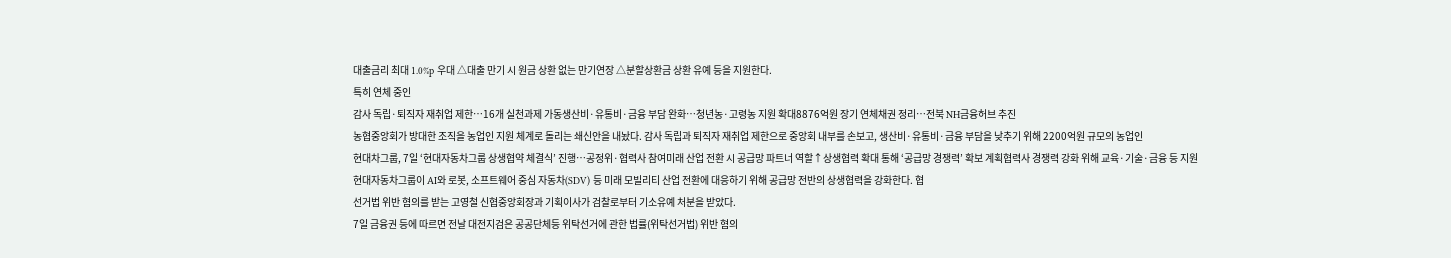대출금리 최대 1.0%p 우대 △대출 만기 시 원금 상환 없는 만기연장 △분할상환금 상환 유예 등을 지원한다.
특히 연체 중인
감사 독립·퇴직자 재취업 제한…16개 실천과제 가동생산비·유통비·금융 부담 완화…청년농·고령농 지원 확대8876억원 장기 연체채권 정리…전북 NH금융허브 추진
농협중앙회가 방대한 조직을 농업인 지원 체계로 돌리는 쇄신안을 내놨다. 감사 독립과 퇴직자 재취업 제한으로 중앙회 내부를 손보고, 생산비·유통비·금융 부담을 낮추기 위해 2200억원 규모의 농업인
현대차그룹, 7일 ‘현대자동차그룹 상생협약 체결식’ 진행⋯공정위·협력사 참여미래 산업 전환 시 공급망 파트너 역할↑상생협력 확대 통해 ‘공급망 경쟁력’ 확보 계획협력사 경쟁력 강화 위해 교육·기술·금융 등 지원
현대자동차그룹이 AI와 로봇, 소프트웨어 중심 자동차(SDV) 등 미래 모빌리티 산업 전환에 대응하기 위해 공급망 전반의 상생협력을 강화한다. 협
선거법 위반 혐의를 받는 고영철 신협중앙회장과 기획이사가 검찰로부터 기소유예 처분을 받았다.
7일 금융권 등에 따르면 전날 대전지검은 공공단체등 위탁선거에 관한 법률(위탁선거법) 위반 혐의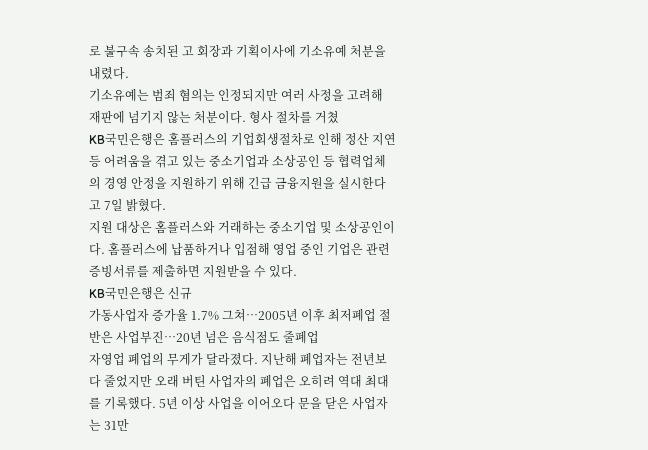로 불구속 송치된 고 회장과 기획이사에 기소유예 처분을 내렸다.
기소유예는 범죄 혐의는 인정되지만 여러 사정을 고려해 재판에 넘기지 않는 처분이다. 형사 절차를 거쳤
KB국민은행은 홈플러스의 기업회생절차로 인해 정산 지연 등 어려움을 겪고 있는 중소기업과 소상공인 등 협력업체의 경영 안정을 지원하기 위해 긴급 금융지원을 실시한다고 7일 밝혔다.
지원 대상은 홈플러스와 거래하는 중소기업 및 소상공인이다. 홈플러스에 납품하거나 입점해 영업 중인 기업은 관련 증빙서류를 제출하면 지원받을 수 있다.
KB국민은행은 신규
가동사업자 증가율 1.7% 그쳐…2005년 이후 최저폐업 절반은 사업부진…20년 넘은 음식점도 줄폐업
자영업 폐업의 무게가 달라졌다. 지난해 폐업자는 전년보다 줄었지만 오래 버틴 사업자의 폐업은 오히려 역대 최대를 기록했다. 5년 이상 사업을 이어오다 문을 닫은 사업자는 31만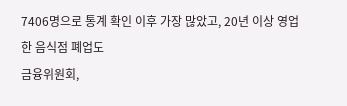7406명으로 통계 확인 이후 가장 많았고, 20년 이상 영업한 음식점 폐업도
금융위원회,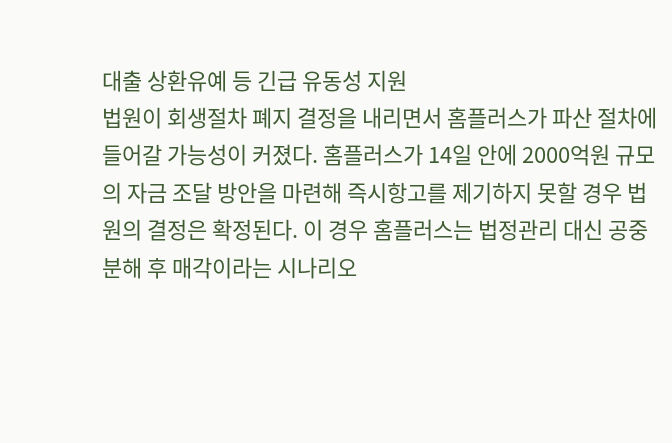대출 상환유예 등 긴급 유동성 지원
법원이 회생절차 폐지 결정을 내리면서 홈플러스가 파산 절차에 들어갈 가능성이 커졌다. 홈플러스가 14일 안에 2000억원 규모의 자금 조달 방안을 마련해 즉시항고를 제기하지 못할 경우 법원의 결정은 확정된다. 이 경우 홈플러스는 법정관리 대신 공중분해 후 매각이라는 시나리오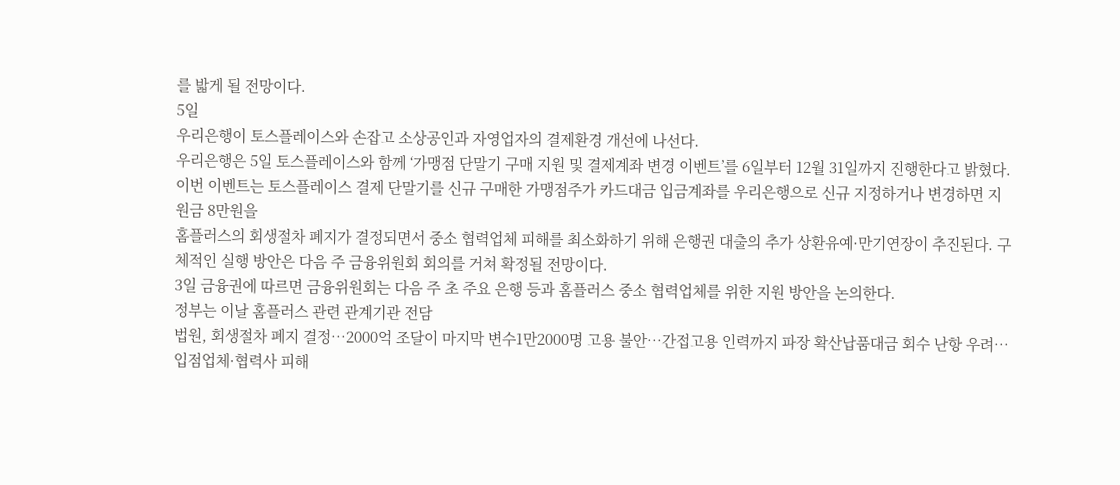를 밟게 될 전망이다.
5일
우리은행이 토스플레이스와 손잡고 소상공인과 자영업자의 결제환경 개선에 나선다.
우리은행은 5일 토스플레이스와 함께 ‘가맹점 단말기 구매 지원 및 결제계좌 변경 이벤트’를 6일부터 12월 31일까지 진행한다고 밝혔다.
이번 이벤트는 토스플레이스 결제 단말기를 신규 구매한 가맹점주가 카드대금 입금계좌를 우리은행으로 신규 지정하거나 변경하면 지원금 8만원을
홈플러스의 회생절차 폐지가 결정되면서 중소 협력업체 피해를 최소화하기 위해 은행권 대출의 추가 상환유예·만기연장이 추진된다. 구체적인 실행 방안은 다음 주 금융위원회 회의를 거쳐 확정될 전망이다.
3일 금융권에 따르면 금융위원회는 다음 주 초 주요 은행 등과 홈플러스 중소 협력업체를 위한 지원 방안을 논의한다.
정부는 이날 홈플러스 관련 관계기관 전담
법원, 회생절차 폐지 결정…2000억 조달이 마지막 변수1만2000명 고용 불안…간접고용 인력까지 파장 확산납품대금 회수 난항 우려…입점업체·협력사 피해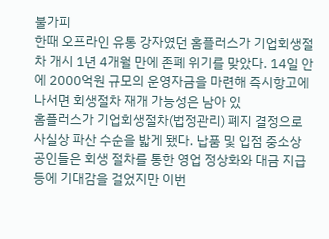불가피
한때 오프라인 유통 강자였던 홈플러스가 기업회생절차 개시 1년 4개월 만에 존폐 위기를 맞았다. 14일 안에 2000억원 규모의 운영자금을 마련해 즉시항고에 나서면 회생절차 재개 가능성은 남아 있
홈플러스가 기업회생절차(법정관리) 폐지 결정으로 사실상 파산 수순을 밟게 됐다. 납품 및 입점 중소상공인들은 회생 절차를 통한 영업 정상화와 대금 지급 등에 기대감을 걸었지만 이번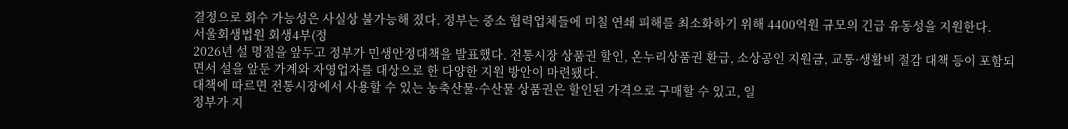결정으로 회수 가능성은 사실상 불가능해 졌다. 정부는 중소 협력업체들에 미칠 연쇄 피해를 최소화하기 위해 4400억원 규모의 긴급 유동성을 지원한다.
서울회생법원 회생4부(정
2026년 설 명절을 앞두고 정부가 민생안정대책을 발표했다. 전통시장 상품권 할인, 온누리상품권 환급, 소상공인 지원금, 교통·생활비 절감 대책 등이 포함되면서 설을 앞둔 가계와 자영업자를 대상으로 한 다양한 지원 방안이 마련됐다.
대책에 따르면 전통시장에서 사용할 수 있는 농축산물·수산물 상품권은 할인된 가격으로 구매할 수 있고, 일
정부가 지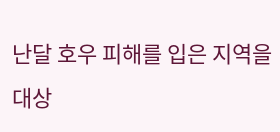난달 호우 피해를 입은 지역을 대상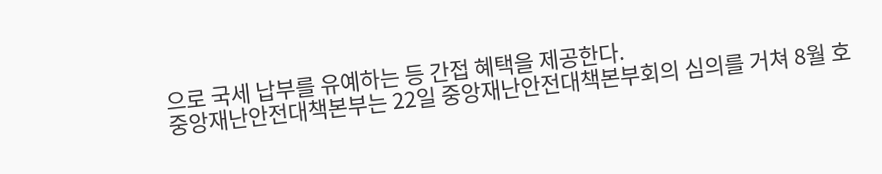으로 국세 납부를 유예하는 등 간접 혜택을 제공한다.
중앙재난안전대책본부는 22일 중앙재난안전대책본부회의 심의를 거쳐 8월 호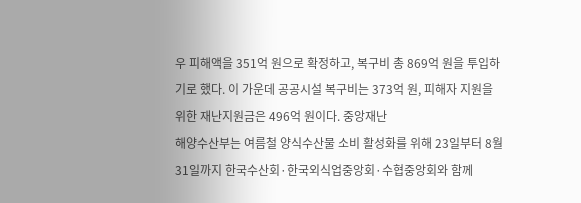우 피해액을 351억 원으로 확정하고, 복구비 총 869억 원을 투입하기로 했다. 이 가운데 공공시설 복구비는 373억 원, 피해자 지원을 위한 재난지원금은 496억 원이다. 중앙재난
해양수산부는 여름철 양식수산물 소비 활성화를 위해 23일부터 8월 31일까지 한국수산회·한국외식업중앙회·수협중앙회와 함께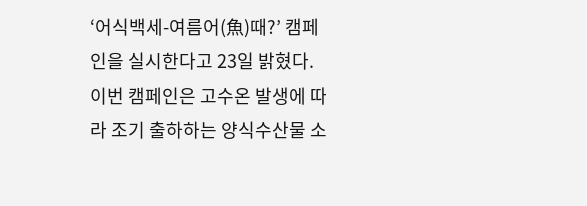‘어식백세-여름어(魚)때?’ 캠페인을 실시한다고 23일 밝혔다.
이번 캠페인은 고수온 발생에 따라 조기 출하하는 양식수산물 소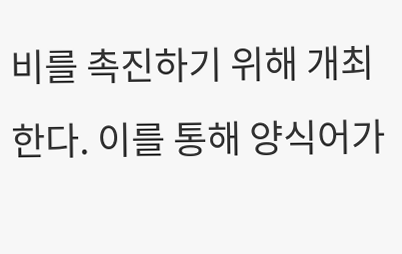비를 촉진하기 위해 개최한다. 이를 통해 양식어가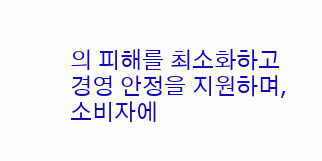의 피해를 최소화하고 경영 안정을 지원하며, 소비자에